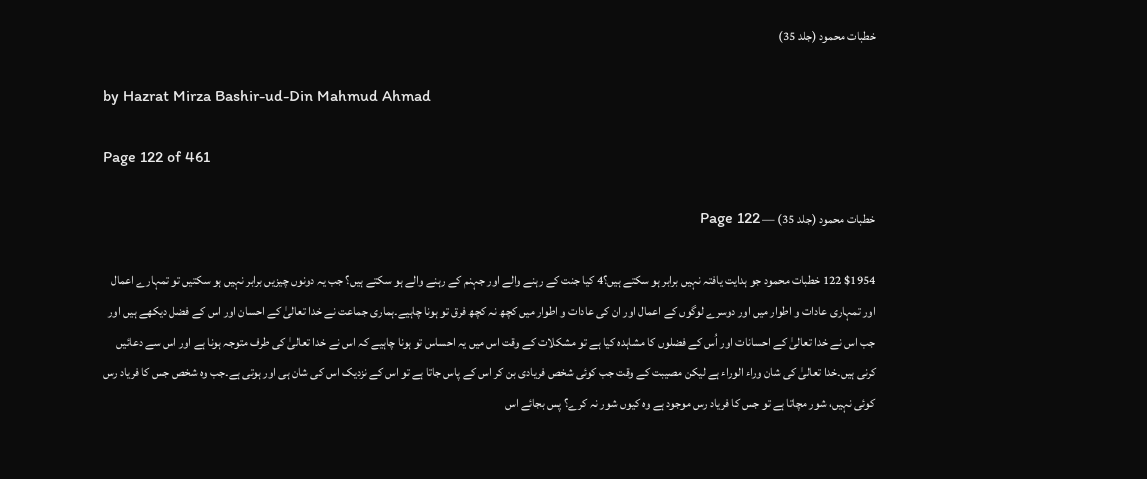خطبات محمود (جلد 35)

by Hazrat Mirza Bashir-ud-Din Mahmud Ahmad

Page 122 of 461

خطبات محمود (جلد 35) — Page 122

$1954 122 خطبات محمود جو ہدایت یافتہ نہیں برابر ہو سکتے ہیں؟4 کیا جنت کے رہنے والے اور جہنم کے رہنے والے ہو سکتے ہیں؟ جب یہ دونوں چیزیں برابر نہیں ہو سکتیں تو تمہارے اعمال اور تمہاری عادات و اطوار میں اور دوسرے لوگوں کے اعمال اور ان کی عادات و اطوار میں کچھ نہ کچھ فرق تو ہونا چاہیے۔ہماری جماعت نے خدا تعالیٰ کے احسان اور اس کے فضل دیکھے ہیں اور جب اس نے خدا تعالیٰ کے احسانات اور اُس کے فضلوں کا مشاہدہ کیا ہے تو مشکلات کے وقت اس میں یہ احساس تو ہونا چاہیے کہ اس نے خدا تعالیٰ کی طرف متوجہ ہونا ہے اور اس سے دعائیں کرنی ہیں۔خدا تعالیٰ کی شان وراء الوراء ہے لیکن مصیبت کے وقت جب کوئی شخص فریادی بن کر اس کے پاس جاتا ہے تو اس کے نزدیک اس کی شان ہی اور ہوتی ہے۔جب وہ شخص جس کا فریاد رس کوئی نہیں، شور مچاتا ہے تو جس کا فریاد رس موجود ہے وہ کیوں شور نہ کرے؟ پس بجائے اس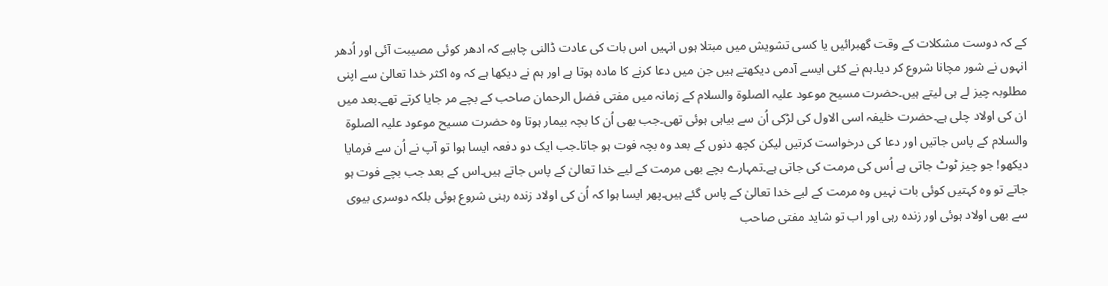کے کہ دوست مشکلات کے وقت گھبرائیں یا کسی تشویش میں مبتلا ہوں انہیں اس بات کی عادت ڈالنی چاہیے کہ ادھر کوئی مصیبت آئی اور اُدھر انہوں نے شور مچانا شروع کر دیا۔ہم نے کئی ایسے آدمی دیکھتے ہیں جن میں دعا کرنے کا مادہ ہوتا ہے اور ہم نے دیکھا ہے کہ وہ اکثر خدا تعالیٰ سے اپنی مطلوبہ چیز لے ہی لیتے ہیں۔حضرت مسیح موعود علیہ الصلوة والسلام کے زمانہ میں مفتی فضل الرحمان صاحب کے بچے مر جایا کرتے تھے۔بعد میں ان کی اولاد چلی ہے۔حضرت خلیفہ اسی الاول کی لڑکی اُن سے بیاہی ہوئی تھی۔جب بھی اُن کا بچہ بیمار ہوتا وہ حضرت مسیح موعود علیہ الصلوۃ والسلام کے پاس جاتیں اور دعا کی درخواست کرتیں لیکن کچھ دنوں کے بعد وہ بچہ فوت ہو جاتا۔جب ایک دو دفعہ ایسا ہوا تو آپ نے اُن سے فرمایا دیکھو! جو چیز ٹوٹ جاتی ہے اُس کی مرمت کی جاتی ہے۔تمہارے بچے بھی مرمت کے لیے خدا تعالیٰ کے پاس جاتے ہیں۔اس کے بعد جب بچے فوت ہو جاتے تو وہ کہتیں کوئی بات نہیں وہ مرمت کے لیے خدا تعالیٰ کے پاس گئے ہیں۔پھر ایسا ہوا کہ اُن کی اولاد زندہ رہنی شروع ہوئی بلکہ دوسری بیوی سے بھی اولاد ہوئی اور زندہ رہی اور اب تو شاید مفتی صاحب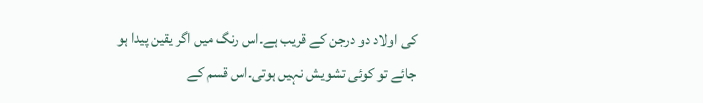کی اولاد دو درجن کے قریب ہے۔اس رنگ میں اگر یقین پیدا ہو جائے تو کوئی تشویش نہیں ہوتی۔اس قسم کے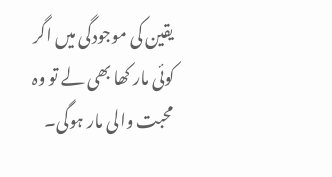یقین کی موجودگی میں اگر کوئی مار کھا بھی لے تو وہ محبت والی مار ہوگی۔